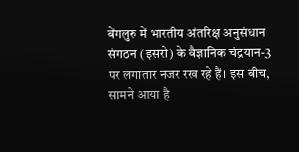बेंगलुरु में भारतीय अंतरिक्ष अनुसंधान संगठन (इसरो) के वैज्ञानिक चंद्रयान-3 पर लगातार नजर रख रहे हैं। इस बीच, सामने आया है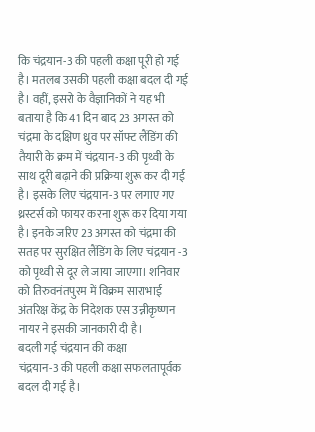कि चंद्रयान-3 की पहली कक्षा पूरी हो गई है। मतलब उसकी पहली कक्षा बदल दी गई है। वहीं, इसरो के वैज्ञानिकों ने यह भी बताया है कि 41 दिन बाद 23 अगस्त को चंद्रमा के दक्षिण ध्रुव पर सॉफ्ट लैंडिंग की तैयारी के क्रम में चंद्रयान-3 की पृथ्वी के साथ दूरी बढ़ाने की प्रक्रिया शुरू कर दी गई है। इसके लिए चंद्रयान-3 पर लगाए गए थ्रस्टर्स को फायर करना शुरू कर दिया गया है। इनके जरिए 23 अगस्त को चंद्रमा की सतह पर सुरक्षित लैंडिंग के लिए चंद्रयान -3 को पृथ्वी से दूर ले जाया जाएगा। शनिवार को तिरुवनंतपुरम में विक्रम साराभाई अंतरिक्ष केंद्र के निदेशक एस उन्नीकृष्णन नायर ने इसकी जानकारी दी है।
बदली गई चंद्रयान की कक्षा
चंद्रयान-3 की पहली कक्षा सफलतापूर्वक बदल दी गई है।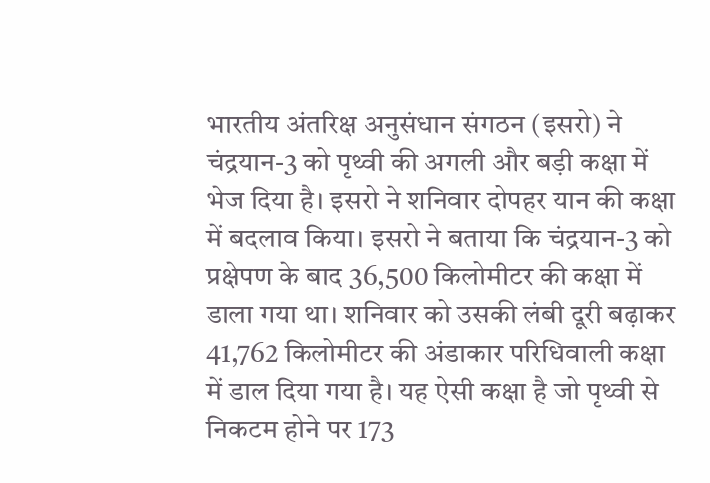भारतीय अंतरिक्ष अनुसंधान संगठन (इसरो) ने चंद्रयान-3 को पृथ्वी की अगली और बड़ी कक्षा में भेज दिया है। इसरो ने शनिवार दोपहर यान की कक्षा में बदलाव किया। इसरो ने बताया कि चंद्रयान-3 को प्रक्षेपण के बाद 36,500 किलोमीटर की कक्षा में डाला गया था। शनिवार को उसकी लंबी दूरी बढ़ाकर 41,762 किलोमीटर की अंडाकार परिधिवाली कक्षा में डाल दिया गया है। यह ऐसी कक्षा है जो पृथ्वी से निकटम होने पर 173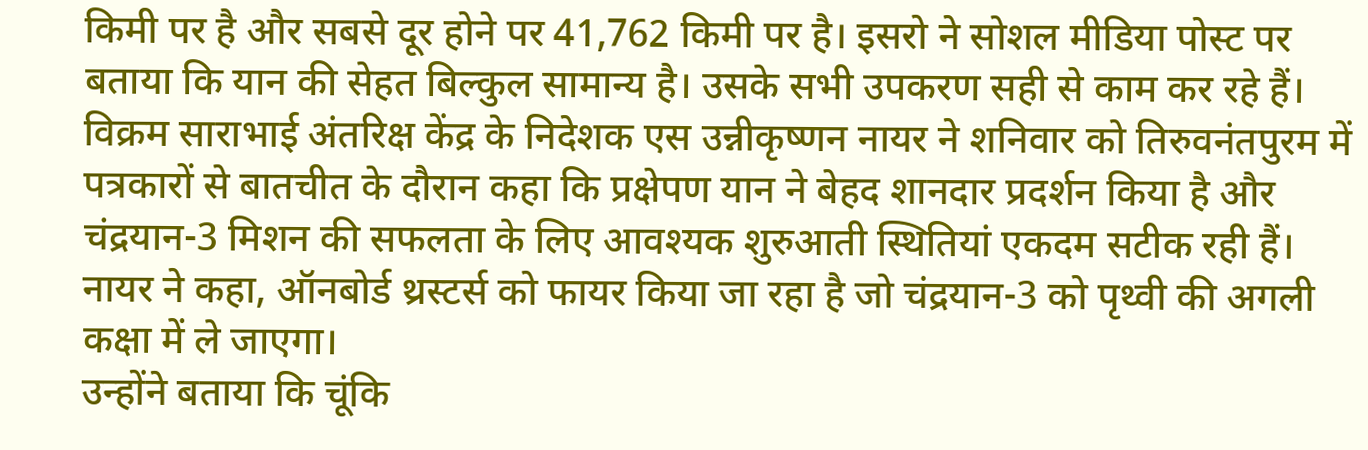किमी पर है और सबसे दूर होने पर 41,762 किमी पर है। इसरो ने सोशल मीडिया पोस्ट पर बताया कि यान की सेहत बिल्कुल सामान्य है। उसके सभी उपकरण सही से काम कर रहे हैं।
विक्रम साराभाई अंतरिक्ष केंद्र के निदेशक एस उन्नीकृष्णन नायर ने शनिवार को तिरुवनंतपुरम में पत्रकारों से बातचीत के दौरान कहा कि प्रक्षेपण यान ने बेहद शानदार प्रदर्शन किया है और चंद्रयान-3 मिशन की सफलता के लिए आवश्यक शुरुआती स्थितियां एकदम सटीक रही हैं। नायर ने कहा, ऑनबोर्ड थ्रस्टर्स को फायर किया जा रहा है जो चंद्रयान-3 को पृथ्वी की अगली कक्षा में ले जाएगा।
उन्होंने बताया कि चूंकि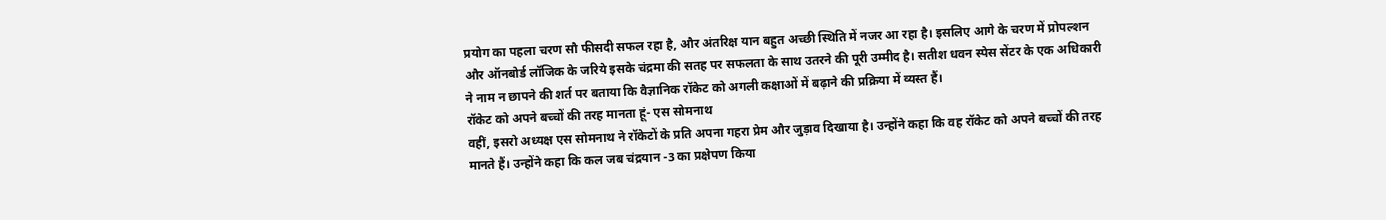प्रयोग का पहला चरण सौ फीसदी सफल रहा है, और अंतरिक्ष यान बहुत अच्छी स्थिति में नजर आ रहा है। इसलिए आगे के चरण में प्रोपल्शन और ऑनबोर्ड लॉजिक के जरिये इसके चंद्रमा की सतह पर सफलता के साथ उतरने की पूरी उम्मीद है। सतीश धवन स्पेस सेंटर के एक अधिकारी ने नाम न छापने की शर्त पर बताया कि वैज्ञानिक रॉकेट को अगली कक्षाओं में बढ़ाने की प्रक्रिया में व्यस्त हैं।
रॉकेट को अपने बच्चों की तरह मानता हूं- एस सोमनाथ
वहीं, इसरो अध्यक्ष एस सोमनाथ ने रॉकेटों के प्रति अपना गहरा प्रेम और जुड़ाव दिखाया है। उन्होंने कहा कि वह रॉकेट को अपने बच्चों की तरह मानते हैं। उन्होंने कहा कि कल जब चंद्रयान -3 का प्रक्षेपण किया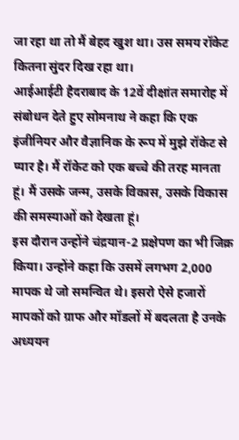जा रहा था तो मैं बेहद खुश था। उस समय रॉकेट कितना सुंदर दिख रहा था।
आईआईटी हैदराबाद के 12वें दीक्षांत समारोह में संबोधन देते हुए सोमनाथ ने कहा कि एक इंजीनियर और वैज्ञानिक के रूप में मुझे रॉकेट से प्यार है। मैं रॉकेट को एक बच्चे की तरह मानता हूं। मैं उसके जन्म, उसके विकास, उसके विकास की समस्याओं को देखता हूं।
इस दौरान उन्होंने चंद्रयान-2 प्रक्षेपण का भी जिक्र किया। उन्होंने कहा कि उसमें लगभग 2,000 मापक थे जो समन्वित थे। इसरो ऐसे हजारों मापकों को ग्राफ और मॉडलों में बदलता है उनके अध्ययन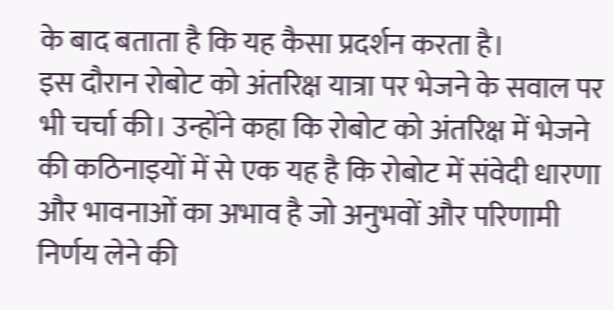के बाद बताता है कि यह कैसा प्रदर्शन करता है।
इस दौरान रोबोट को अंतरिक्ष यात्रा पर भेजने के सवाल पर भी चर्चा की। उन्होंने कहा कि रोबोट को अंतरिक्ष में भेजने की कठिनाइयों में से एक यह है कि रोबोट में संवेदी धारणा और भावनाओं का अभाव है जो अनुभवों और परिणामी निर्णय लेने की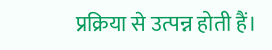प्रक्रिया से उत्पन्न होती हैं।